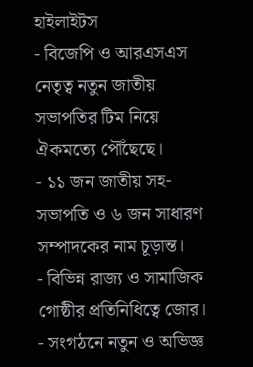হাইলাইটস
- বিজেপি ও আরএসএস নেতৃত্ব নতুন জাতীয় সভাপতির টিম নিয়ে ঐকমত্যে পৌঁছেছে।
- ১১ জন জাতীয় সহ-সভাপতি ও ৬ জন সাধারণ সম্পাদকের নাম চূড়ান্ত।
- বিভিন্ন রাজ্য ও সামাজিক গোষ্ঠীর প্রতিনিধিত্বে জোর।
- সংগঠনে নতুন ও অভিজ্ঞ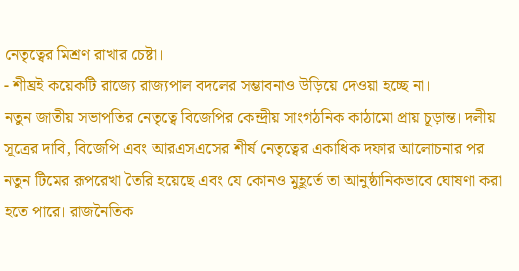নেতৃত্বের মিশ্রণ রাখার চেষ্টা।
- শীঘ্রই কয়েকটি রাজ্যে রাজ্যপাল বদলের সম্ভাবনাও উড়িয়ে দেওয়া হচ্ছে না।
নতুন জাতীয় সভাপতির নেতৃত্বে বিজেপির কেন্দ্রীয় সাংগঠনিক কাঠামো প্রায় চূড়ান্ত। দলীয় সূত্রের দাবি, বিজেপি এবং আরএসএসের শীর্ষ নেতৃত্বের একাধিক দফার আলোচনার পর নতুন টিমের রূপরেখা তৈরি হয়েছে এবং যে কোনও মুহূর্তে তা আনুষ্ঠানিকভাবে ঘোষণা করা হতে পারে। রাজনৈতিক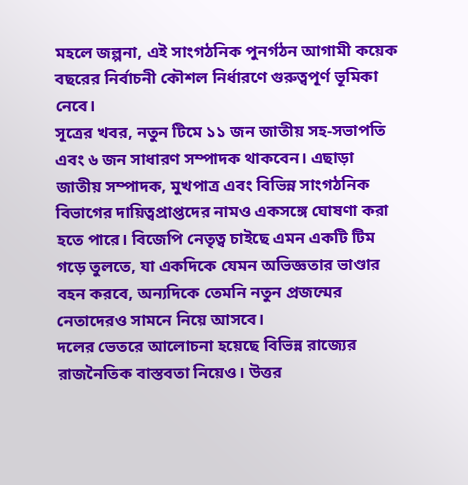মহলে জল্পনা, এই সাংগঠনিক পুনর্গঠন আগামী কয়েক বছরের নির্বাচনী কৌশল নির্ধারণে গুরুত্বপূর্ণ ভূমিকা নেবে।
সূত্রের খবর, নতুন টিমে ১১ জন জাতীয় সহ-সভাপতি এবং ৬ জন সাধারণ সম্পাদক থাকবেন। এছাড়া জাতীয় সম্পাদক, মুখপাত্র এবং বিভিন্ন সাংগঠনিক বিভাগের দায়িত্বপ্রাপ্তদের নামও একসঙ্গে ঘোষণা করা হতে পারে। বিজেপি নেতৃত্ব চাইছে এমন একটি টিম গড়ে তুলতে, যা একদিকে যেমন অভিজ্ঞতার ভাণ্ডার বহন করবে, অন্যদিকে তেমনি নতুন প্রজন্মের নেতাদেরও সামনে নিয়ে আসবে।
দলের ভেতরে আলোচনা হয়েছে বিভিন্ন রাজ্যের রাজনৈতিক বাস্তবতা নিয়েও। উত্তর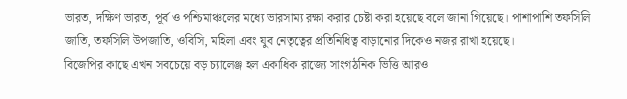ভারত, দক্ষিণ ভারত, পূর্ব ও পশ্চিমাঞ্চলের মধ্যে ভারসাম্য রক্ষা করার চেষ্টা করা হয়েছে বলে জানা গিয়েছে। পাশাপাশি তফসিলি জাতি, তফসিলি উপজাতি, ওবিসি, মহিলা এবং যুব নেতৃত্বের প্রতিনিধিত্ব বাড়ানোর দিকেও নজর রাখা হয়েছে।
বিজেপির কাছে এখন সবচেয়ে বড় চ্যালেঞ্জ হল একাধিক রাজ্যে সাংগঠনিক ভিত্তি আরও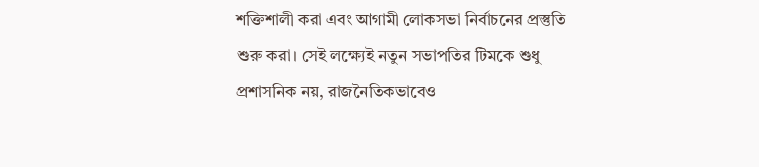শক্তিশালী করা এবং আগামী লোকসভা নির্বাচনের প্রস্তুতি শুরু করা। সেই লক্ষ্যেই নতুন সভাপতির টিমকে শুধু প্রশাসনিক নয়, রাজনৈতিকভাবেও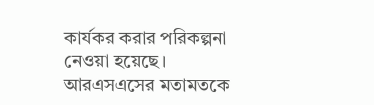কার্যকর করার পরিকল্পনা নেওয়া হয়েছে। আরএসএসের মতামতকে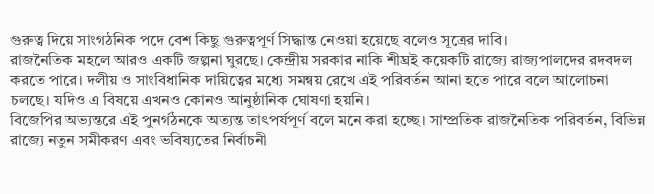গুরুত্ব দিয়ে সাংগঠনিক পদে বেশ কিছু গুরুত্বপূর্ণ সিদ্ধান্ত নেওয়া হয়েছে বলেও সূত্রের দাবি।
রাজনৈতিক মহলে আরও একটি জল্পনা ঘুরছে। কেন্দ্রীয় সরকার নাকি শীঘ্রই কয়েকটি রাজ্যে রাজ্যপালদের রদবদল করতে পারে। দলীয় ও সাংবিধানিক দায়িত্বের মধ্যে সমন্বয় রেখে এই পরিবর্তন আনা হতে পারে বলে আলোচনা চলছে। যদিও এ বিষয়ে এখনও কোনও আনুষ্ঠানিক ঘোষণা হয়নি।
বিজেপির অভ্যন্তরে এই পুনর্গঠনকে অত্যন্ত তাৎপর্যপূর্ণ বলে মনে করা হচ্ছে। সাম্প্রতিক রাজনৈতিক পরিবর্তন, বিভিন্ন রাজ্যে নতুন সমীকরণ এবং ভবিষ্যতের নির্বাচনী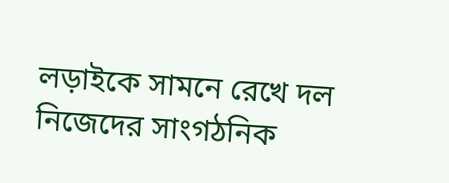লড়াইকে সামনে রেখে দল নিজেদের সাংগঠনিক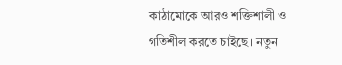কাঠামোকে আরও শক্তিশালী ও গতিশীল করতে চাইছে। নতুন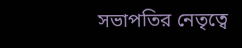সভাপতির নেতৃত্বে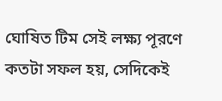ঘোষিত টিম সেই লক্ষ্য পূরণে কতটা সফল হয়, সেদিকেই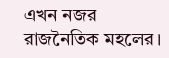এখন নজর রাজনৈতিক মহলের।